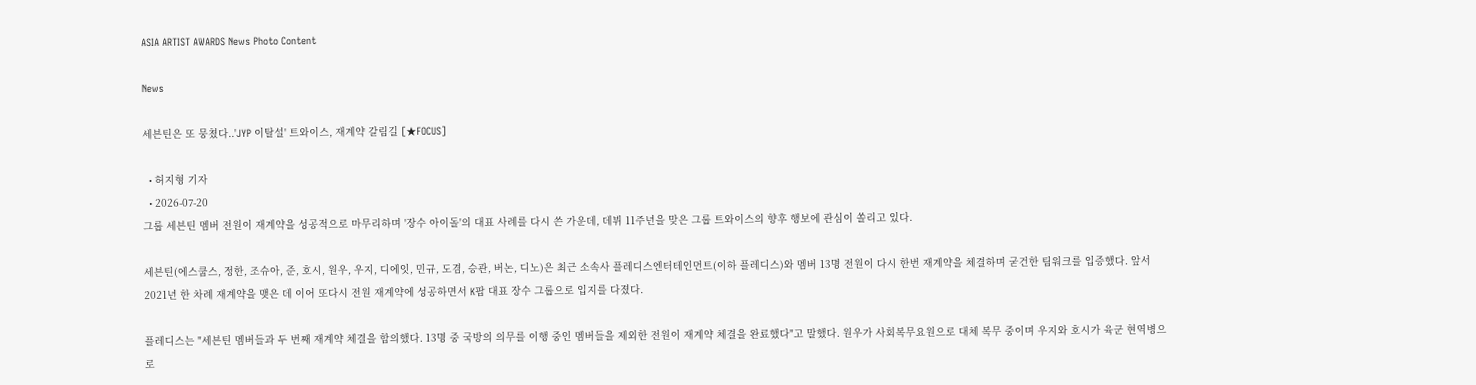ASIA ARTIST AWARDS News Photo Content

News

세븐틴은 또 뭉쳤다..'JYP 이탈설' 트와이스, 재계약 갈림길 [★FOCUS]

  • 허지형 기자
  • 2026-07-20
그룹 세븐틴 멤버 전원이 재계약을 성공적으로 마무리하며 '장수 아이돌'의 대표 사례를 다시 쓴 가운데, 데뷔 11주년을 맞은 그룹 트와이스의 향후 행보에 관심이 쏠리고 있다.

세븐틴(에스쿱스, 정한, 조슈아, 준, 호시, 원우, 우지, 디에잇, 민규, 도겸, 승관, 버논, 디노)은 최근 소속사 플레디스엔터테인먼트(이하 플레디스)와 멤버 13명 전원이 다시 한번 재계약을 체결하며 굳건한 팀워크를 입증했다. 앞서 2021년 한 차례 재계약을 맺은 데 이어 또다시 전원 재계약에 성공하면서 K팝 대표 장수 그룹으로 입지를 다졌다.

플레디스는 "세븐틴 멤버들과 두 번째 재계약 체결을 합의했다. 13명 중 국방의 의무를 이행 중인 멤버들을 제외한 전원이 재계약 체결을 완료했다"고 말했다. 원우가 사회복무요원으로 대체 복무 중이며 우지와 호시가 육군 현역병으로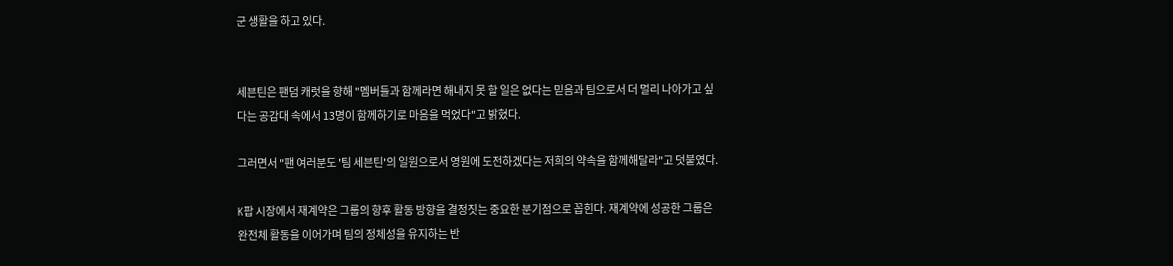군 생활을 하고 있다.


세븐틴은 팬덤 캐럿을 향해 "멤버들과 함께라면 해내지 못 할 일은 없다는 믿음과 팀으로서 더 멀리 나아가고 싶다는 공감대 속에서 13명이 함께하기로 마음을 먹었다"고 밝혔다.

그러면서 "팬 여러분도 '팀 세븐틴'의 일원으로서 영원에 도전하겠다는 저희의 약속을 함께해달라"고 덧붙였다.

K팝 시장에서 재계약은 그룹의 향후 활동 방향을 결정짓는 중요한 분기점으로 꼽힌다. 재계약에 성공한 그룹은 완전체 활동을 이어가며 팀의 정체성을 유지하는 반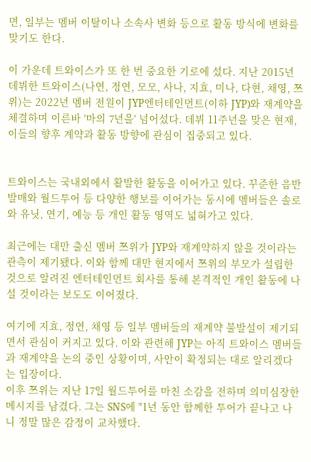면, 일부는 멤버 이탈이나 소속사 변화 등으로 활동 방식에 변화를 맞기도 한다.

이 가운데 트와이스가 또 한 번 중요한 기로에 섰다. 지난 2015년 데뷔한 트와이스(나연, 정연, 모모, 사나, 지효, 미나, 다현, 채영, 쯔위)는 2022년 멤버 전원이 JYP엔터테인먼트(이하 JYP)와 재계약을 체결하며 이른바 '마의 7년을' 넘어섰다. 데뷔 11주년을 맞은 현재, 이들의 향후 계약과 활동 방향에 관심이 집중되고 있다.


트와이스는 국내외에서 활발한 활동을 이어가고 있다. 꾸준한 음반 발매와 월드투어 등 다양한 행보를 이어가는 동시에 멤버들은 솔로와 유닛, 연기, 예능 등 개인 활동 영역도 넓혀가고 있다.

최근에는 대만 출신 멤버 쯔위가 JYP와 재계약하지 않을 것이라는 관측이 제기됐다. 이와 함께 대만 현지에서 쯔위의 부모가 설립한 것으로 알려진 엔터테인먼트 회사를 통해 본격적인 개인 활동에 나설 것이라는 보도도 이어졌다.

여기에 지효, 정연, 채영 등 일부 멤버들의 재계약 불발설이 제기되면서 관심이 커지고 있다. 이와 관련해 JYP는 아직 트와이스 멤버들과 재계약을 논의 중인 상황이며, 사안이 확정되는 대로 알리겠다는 입장이다.
이후 쯔위는 지난 17일 월드투어를 마친 소감을 전하며 의미심장한 메시지를 남겼다. 그는 SNS에 "1년 동안 함께한 투어가 끝나고 나니 정말 많은 감정이 교차했다.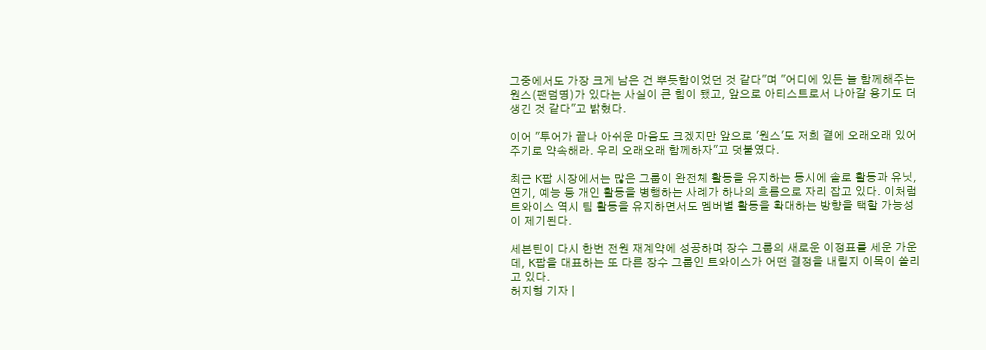그중에서도 가장 크게 남은 건 뿌듯함이었던 것 같다"며 "어디에 있든 늘 함께해주는 원스(팬덤명)가 있다는 사실이 큰 힘이 됐고, 앞으로 아티스트로서 나아갈 용기도 더 생긴 것 같다"고 밝혔다.

이어 "투어가 끝나 아쉬운 마음도 크겠지만 앞으로 '원스'도 저희 곁에 오래오래 있어 주기로 약속해라. 우리 오래오래 함께하자"고 덧붙였다.

최근 K팝 시장에서는 많은 그룹이 완전체 활동을 유지하는 동시에 솔로 활동과 유닛, 연기, 예능 등 개인 활동을 병행하는 사례가 하나의 흐름으로 자리 잡고 있다. 이처럼 트와이스 역시 팀 활동을 유지하면서도 멤버별 활동을 확대하는 방향을 택할 가능성이 제기된다.

세븐틴이 다시 한번 전원 재계약에 성공하며 장수 그룹의 새로운 이정표를 세운 가운데, K팝을 대표하는 또 다른 장수 그룹인 트와이스가 어떤 결정을 내릴지 이목이 쏠리고 있다.
허지형 기자 |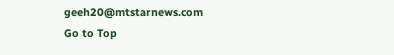geeh20@mtstarnews.com
Go to Top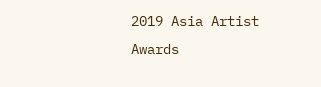2019 Asia Artist Awards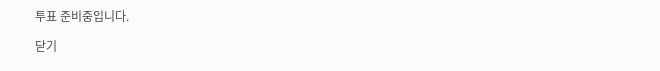투표 준비중입니다.

닫기